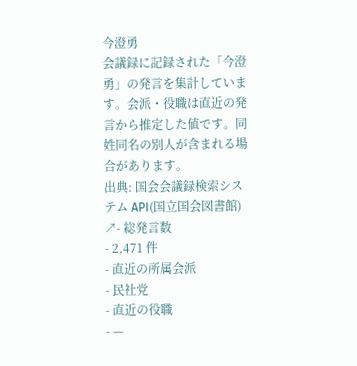今澄勇
会議録に記録された「今澄勇」の発言を集計しています。会派・役職は直近の発言から推定した値です。同姓同名の別人が含まれる場合があります。
出典: 国会会議録検索システム API(国立国会図書館) ↗- 総発言数
- 2,471 件
- 直近の所属会派
- 民社党
- 直近の役職
- —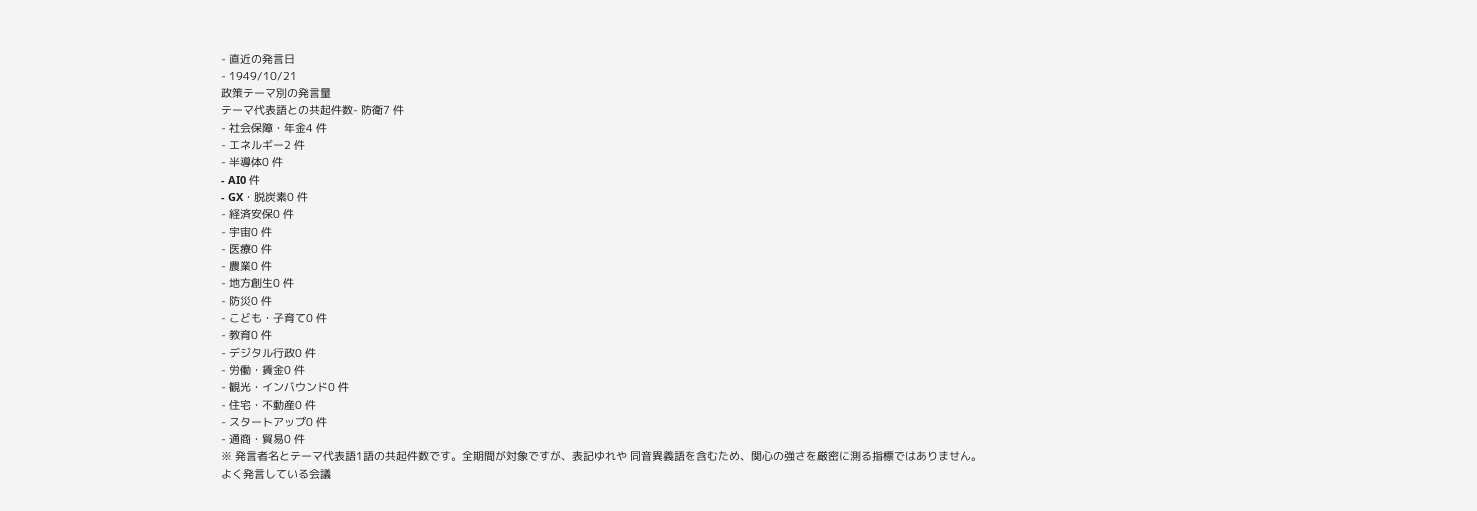- 直近の発言日
- 1949/10/21
政策テーマ別の発言量
テーマ代表語との共起件数- 防衛7 件
- 社会保障・年金4 件
- エネルギー2 件
- 半導体0 件
- AI0 件
- GX・脱炭素0 件
- 経済安保0 件
- 宇宙0 件
- 医療0 件
- 農業0 件
- 地方創生0 件
- 防災0 件
- こども・子育て0 件
- 教育0 件
- デジタル行政0 件
- 労働・賃金0 件
- 観光・インバウンド0 件
- 住宅・不動産0 件
- スタートアップ0 件
- 通商・貿易0 件
※ 発言者名とテーマ代表語1語の共起件数です。全期間が対象ですが、表記ゆれや 同音異義語を含むため、関心の強さを厳密に測る指標ではありません。
よく発言している会議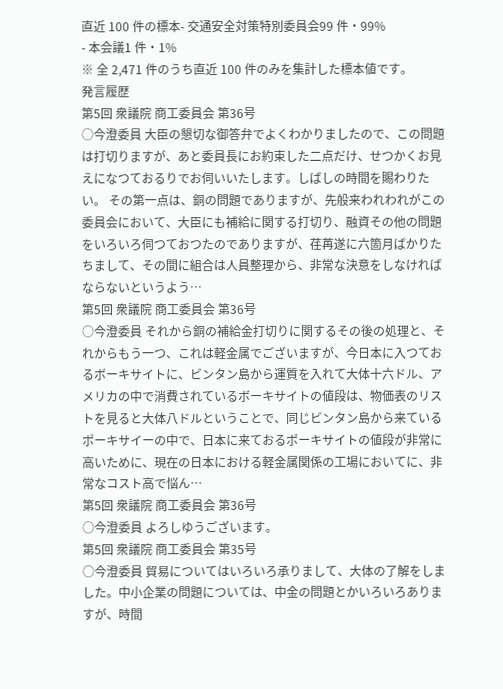直近 100 件の標本- 交通安全対策特別委員会99 件・99%
- 本会議1 件・1%
※ 全 2,471 件のうち直近 100 件のみを集計した標本値です。
発言履歴
第5回 衆議院 商工委員会 第36号
○今澄委員 大臣の懇切な御答弁でよくわかりましたので、この問題は打切りますが、あと委員長にお約束した二点だけ、せつかくお見えになつておるりでお伺いいたします。しばしの時間を賜わりたい。 その第一点は、銅の問題でありますが、先般来われわれがこの委員会において、大臣にも補給に関する打切り、融資その他の問題をいろいろ伺つておつたのでありますが、荏苒遂に六箇月ばかりたちまして、その間に組合は人員整理から、非常な決意をしなければならないというよう…
第5回 衆議院 商工委員会 第36号
○今澄委員 それから銅の補給金打切りに関するその後の処理と、それからもう一つ、これは軽金属でございますが、今日本に入つておるボーキサイトに、ビンタン島から運質を入れて大体十六ドル、アメリカの中で消費されているボーキサイトの値段は、物価表のリストを見ると大体八ドルということで、同じビンタン島から来ているポーキサイーの中で、日本に来ておるポーキサイトの値段が非常に高いために、現在の日本における軽金属関係の工場においてに、非常なコスト高で悩ん…
第5回 衆議院 商工委員会 第36号
○今澄委員 よろしゆうございます。
第5回 衆議院 商工委員会 第35号
○今澄委員 貿易についてはいろいろ承りまして、大体の了解をしました。中小企業の問題については、中金の問題とかいろいろありますが、時間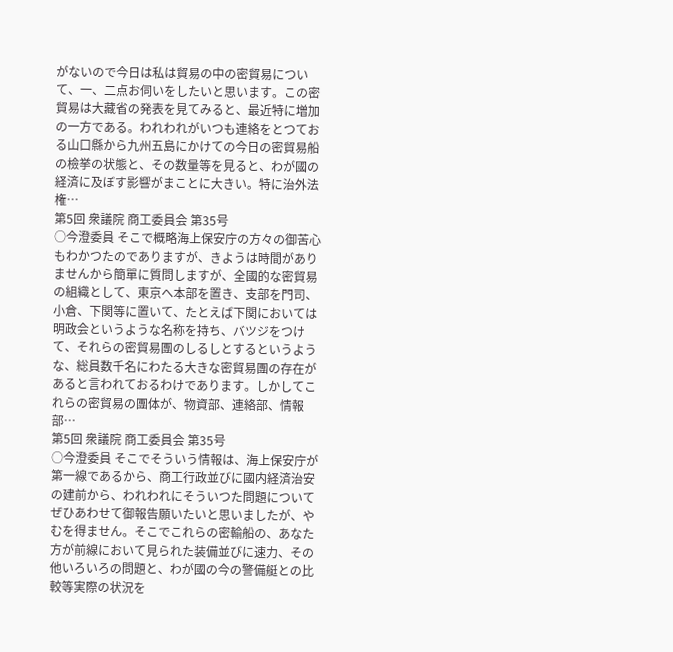がないので今日は私は貿易の中の密貿易について、一、二点お伺いをしたいと思います。この密貿易は大藏省の発表を見てみると、最近特に増加の一方である。われわれがいつも連絡をとつておる山口縣から九州五島にかけての今日の密貿易船の檢挙の状態と、その数量等を見ると、わが國の経済に及ぼす影響がまことに大きい。特に治外法権…
第5回 衆議院 商工委員会 第35号
○今澄委員 そこで概略海上保安庁の方々の御苦心もわかつたのでありますが、きようは時間がありませんから簡單に質問しますが、全國的な密貿易の組織として、東京へ本部を置き、支部を門司、小倉、下関等に置いて、たとえば下関においては明政会というような名称を持ち、バツジをつけて、それらの密貿易團のしるしとするというような、総員数千名にわたる大きな密貿易團の存在があると言われておるわけであります。しかしてこれらの密貿易の團体が、物資部、連絡部、情報部…
第5回 衆議院 商工委員会 第35号
○今澄委員 そこでそういう情報は、海上保安庁が第一線であるから、商工行政並びに國内経済治安の建前から、われわれにそういつた問題についてぜひあわせて御報告願いたいと思いましたが、やむを得ません。そこでこれらの密輸船の、あなた方が前線において見られた装備並びに速力、その他いろいろの問題と、わが國の今の警備艇との比較等実際の状況を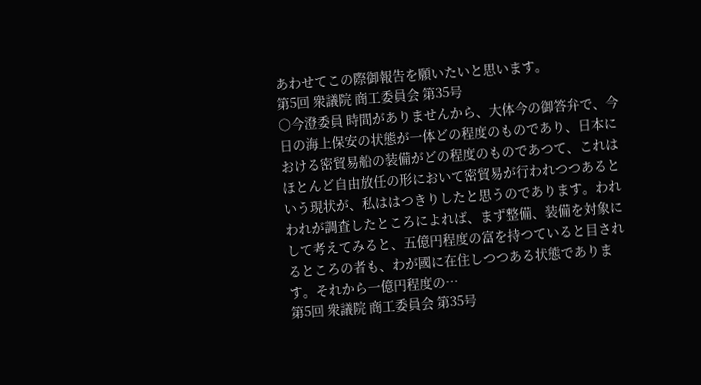あわせてこの際御報告を願いたいと思います。
第5回 衆議院 商工委員会 第35号
○今澄委員 時間がありませんから、大体今の御答弁で、今日の海上保安の状態が一体どの程度のものであり、日本における密貿易船の装備がどの程度のものであつて、これはほとんど自由放任の形において密貿易が行われつつあるという現状が、私ははつきりしたと思うのであります。われわれが調査したところによれば、まず整備、装備を対象にして考えてみると、五億円程度の富を持つていると目されるところの者も、わが國に在住しつつある状態であります。それから一億円程度の…
第5回 衆議院 商工委員会 第35号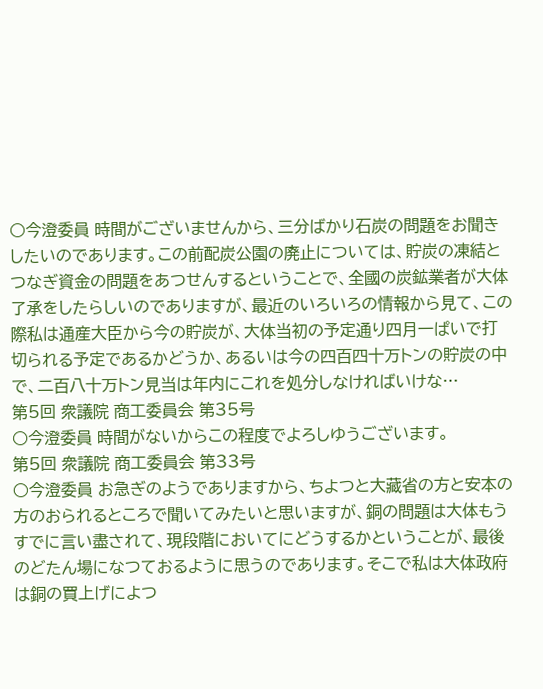○今澄委員 時間がございませんから、三分ばかり石炭の問題をお聞きしたいのであります。この前配炭公園の廃止については、貯炭の凍結とつなぎ資金の問題をあつせんするということで、全國の炭鉱業者が大体了承をしたらしいのでありますが、最近のいろいろの情報から見て、この際私は通産大臣から今の貯炭が、大体当初の予定通り四月一ぱいで打切られる予定であるかどうか、あるいは今の四百四十万トンの貯炭の中で、二百八十万トン見当は年内にこれを処分しなければいけな…
第5回 衆議院 商工委員会 第35号
○今澄委員 時間がないからこの程度でよろしゆうございます。
第5回 衆議院 商工委員会 第33号
○今澄委員 お急ぎのようでありますから、ちよつと大藏省の方と安本の方のおられるところで聞いてみたいと思いますが、銅の問題は大体もうすでに言い盡されて、現段階においてにどうするかということが、最後のどたん場になつておるように思うのであります。そこで私は大体政府は銅の買上げによつ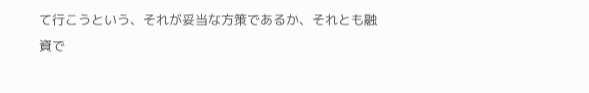て行こうという、それが妥当な方策であるか、それとも融資で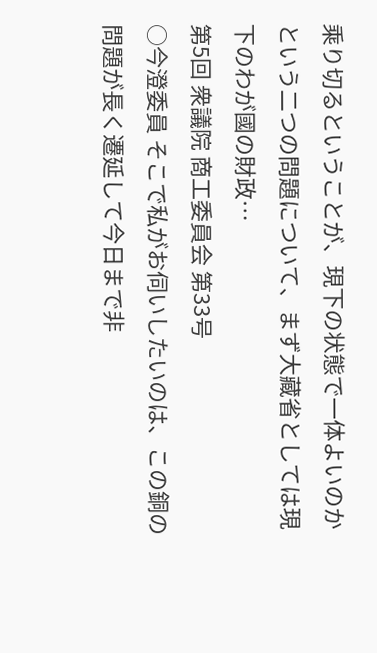乘り切るということが、現下の状態で一体よいのかという二つの問題について、まず大藏省としては現下のわが國の財政…
第5回 衆議院 商工委員会 第33号
○今澄委員 そこで私がお伺いしたいのは、この銅の問題が長く遷延して今日まで非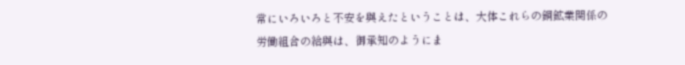常にいろいろと不安を與えたということは、大体これらの銅鉱業関係の労働組合の給與は、御承知のようにま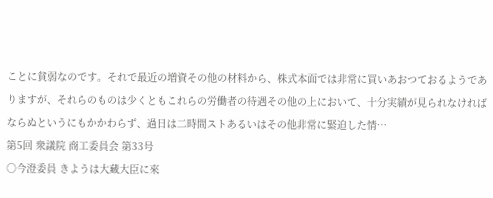ことに貧弱なのです。それで最近の増資その他の材料から、株式本面では非常に買いあおつておるようでありますが、それらのものは少くともこれらの労働者の待遇その他の上において、十分実績が見られなければならぬというにもかかわらず、過日は二時間ストあるいはその他非常に緊迫した情…
第5回 衆議院 商工委員会 第33号
○今澄委員 きようは大藏大臣に來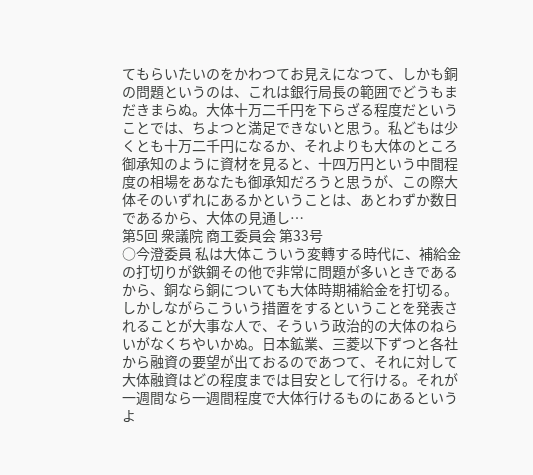てもらいたいのをかわつてお見えになつて、しかも銅の問題というのは、これは銀行局長の範囲でどうもまだきまらぬ。大体十万二千円を下らざる程度だということでは、ちよつと満足できないと思う。私どもは少くとも十万二千円になるか、それよりも大体のところ御承知のように資材を見ると、十四万円という中間程度の相場をあなたも御承知だろうと思うが、この際大体そのいずれにあるかということは、あとわずか数日であるから、大体の見通し…
第5回 衆議院 商工委員会 第33号
○今澄委員 私は大体こういう変轉する時代に、補給金の打切りが鉄鋼その他で非常に問題が多いときであるから、銅なら銅についても大体時期補給金を打切る。しかしながらこういう措置をするということを発表されることが大事な人で、そういう政治的の大体のねらいがなくちやいかぬ。日本鉱業、三菱以下ずつと各社から融資の要望が出ておるのであつて、それに対して大体融資はどの程度までは目安として行ける。それが一週間なら一週間程度で大体行けるものにあるというよ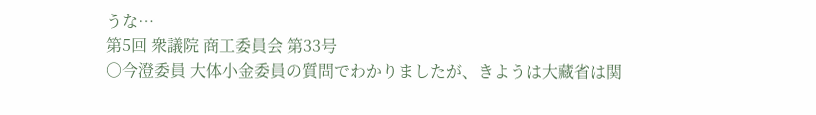うな…
第5回 衆議院 商工委員会 第33号
○今澄委員 大体小金委員の質問でわかりましたが、きようは大藏省は関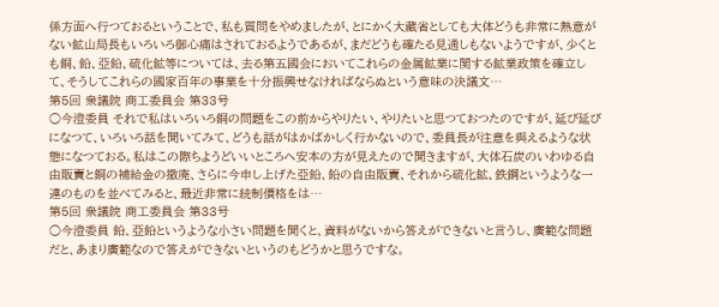係方面へ行つておるということで、私も質問をやめましたが、とにかく大藏省としても大体どうも非常に熱意がない鉱山局長もいろいろ御心痛はされておるようであるが、まだどうも確たる見通しもないようですが、少くとも銅、鉛、亞鉛、硫化鉱等については、去る第五國会においてこれらの金属鉱業に関する鉱業政策を確立して、そうしてこれらの國家百年の事業を十分振興せなければならぬという意味の決議文…
第5回 衆議院 商工委員会 第33号
○今澄委員 それで私はいろいろ銅の問題をこの前からやりたい、やりたいと思つておつたのですが、延び延びになつて、いろいろ話を聞いてみて、どうも話がはかばかしく行かないので、委員長が注意を與えるような状態になつておる。私はこの際ちようどいいところへ安本の方が見えたので聞きますが、大体石炭のいわゆる自由販賣と銅の補給金の撤廃、さらに今申し上げた亞鉛、鉛の自由販賣、それから硫化鉱、鉄鋼というような一連のものを並べてみると、最近非常に統制價格をは…
第5回 衆議院 商工委員会 第33号
○今澄委員 鉛、亞鉛というような小さい問題を聞くと、資料がないから答えができないと言うし、廣範な問題だと、あまり廣範なので答えができないというのもどうかと思うですな。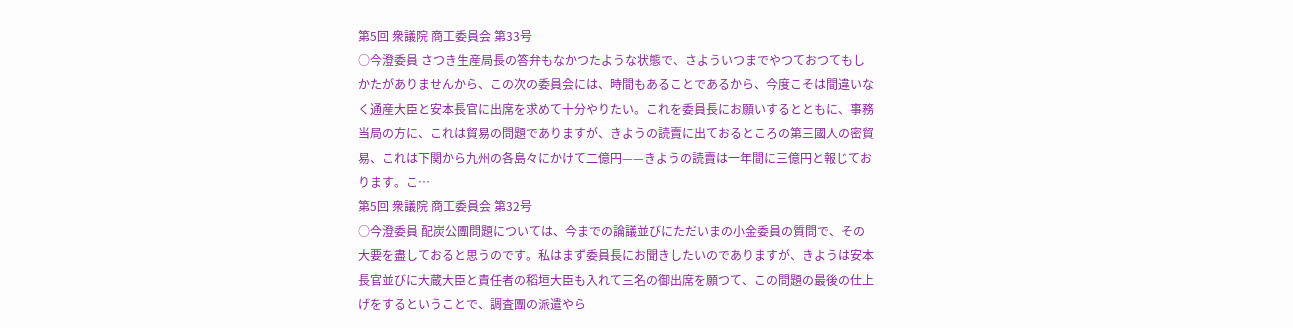第5回 衆議院 商工委員会 第33号
○今澄委員 さつき生産局長の答弁もなかつたような状態で、さよういつまでやつておつてもしかたがありませんから、この次の委員会には、時間もあることであるから、今度こそは間違いなく通産大臣と安本長官に出席を求めて十分やりたい。これを委員長にお願いするとともに、事務当局の方に、これは貿易の問題でありますが、きようの読賣に出ておるところの第三國人の密貿易、これは下関から九州の各島々にかけて二億円——きようの読賣は一年間に三億円と報じております。こ…
第5回 衆議院 商工委員会 第32号
○今澄委員 配炭公團問題については、今までの論議並びにただいまの小金委員の質問で、その大要を盡しておると思うのです。私はまず委員長にお聞きしたいのでありますが、きようは安本長官並びに大蔵大臣と責任者の稻垣大臣も入れて三名の御出席を願つて、この問題の最後の仕上げをするということで、調査團の派遣やら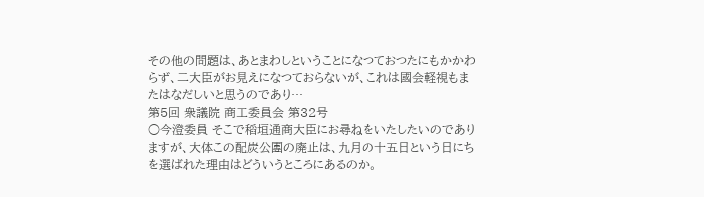その他の問題は、あとまわしということになつておつたにもかかわらず、二大臣がお見えになつておらないが、これは國会軽視もまたはなだしいと思うのであり…
第5回 衆議院 商工委員会 第32号
○今澄委員 そこで稻垣通商大臣にお尋ねをいたしたいのでありますが、大体この配炭公團の廃止は、九月の十五日という日にちを選ばれた理由はどういうところにあるのか。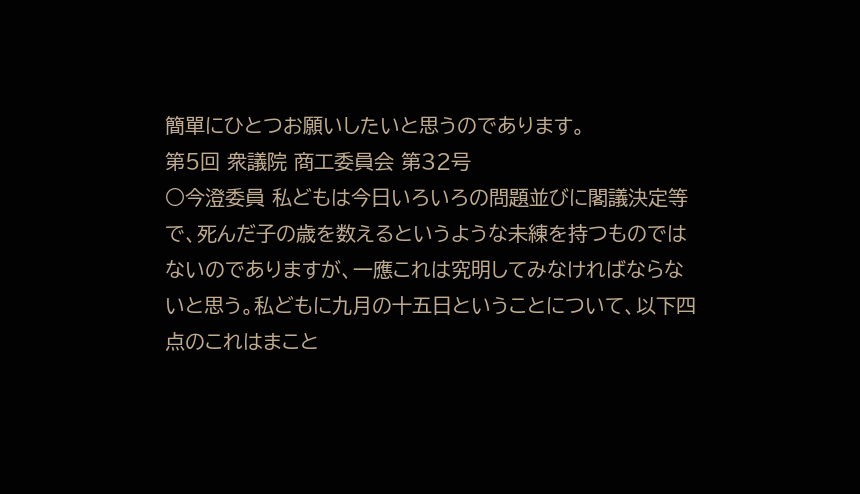簡單にひとつお願いしたいと思うのであります。
第5回 衆議院 商工委員会 第32号
○今澄委員 私どもは今日いろいろの問題並びに閣議決定等で、死んだ子の歳を数えるというような未練を持つものではないのでありますが、一應これは究明してみなければならないと思う。私どもに九月の十五日ということについて、以下四点のこれはまこと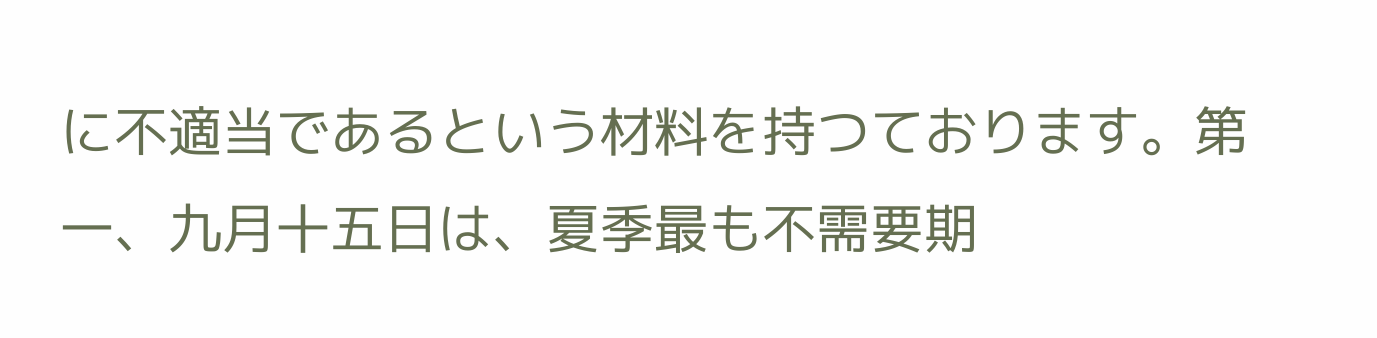に不適当であるという材料を持つております。第一、九月十五日は、夏季最も不需要期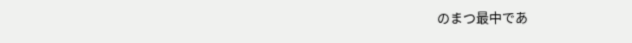のまつ最中であ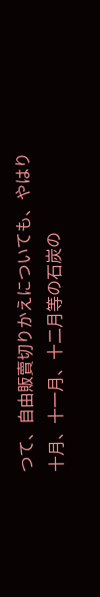つて、自由販賣切りかえについても、やはり十月、十一月、十二月等の石炭の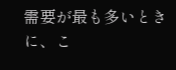需要が最も多いときに、こ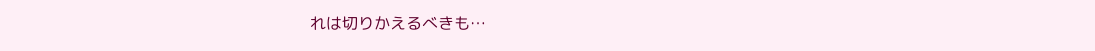れは切りかえるべきも…